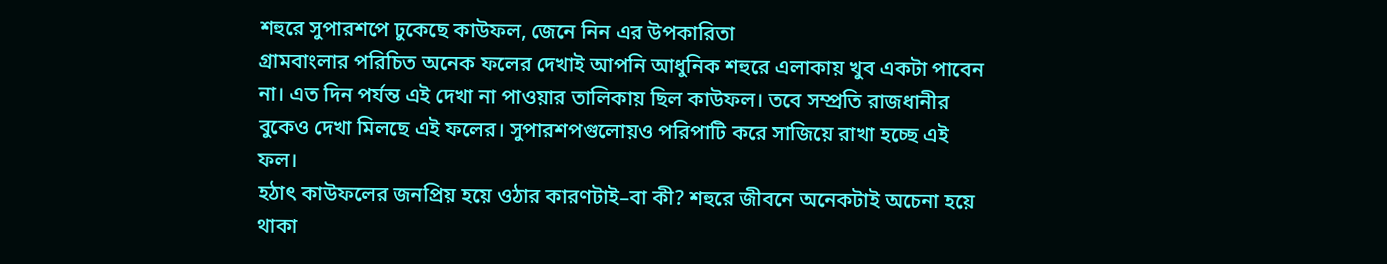শহুরে সুপারশপে ঢুকেছে কাউফল, জেনে নিন এর উপকারিতা
গ্রামবাংলার পরিচিত অনেক ফলের দেখাই আপনি আধুনিক শহুরে এলাকায় খুব একটা পাবেন না। এত দিন পর্যন্ত এই দেখা না পাওয়ার তালিকায় ছিল কাউফল। তবে সম্প্রতি রাজধানীর বুকেও দেখা মিলছে এই ফলের। সুপারশপগুলোয়ও পরিপাটি করে সাজিয়ে রাখা হচ্ছে এই ফল।
হঠাৎ কাউফলের জনপ্রিয় হয়ে ওঠার কারণটাই–বা কী? শহুরে জীবনে অনেকটাই অচেনা হয়ে থাকা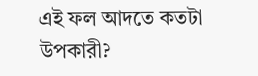এই ফল আদতে কতটা উপকারী?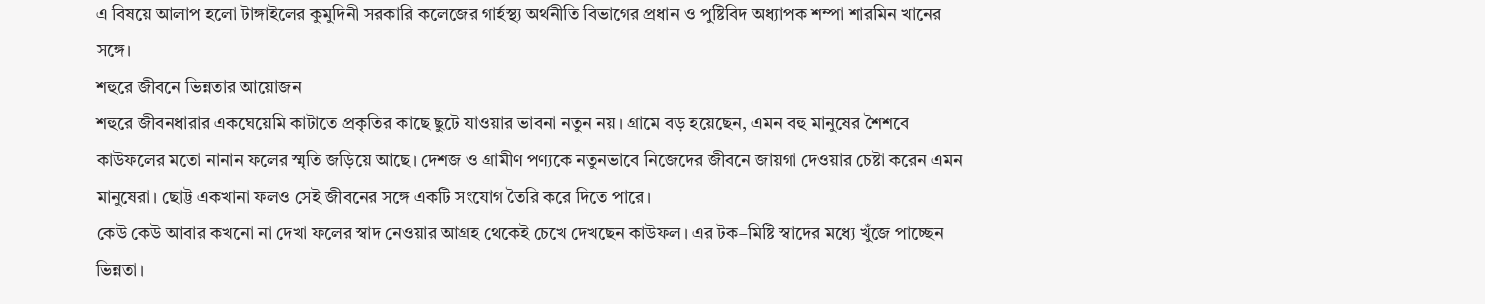এ বিষয়ে আলাপ হলো টাঙ্গাইলের কুমুদিনী সরকারি কলেজের গার্হস্থ্য অর্থনীতি বিভাগের প্রধান ও পুষ্টিবিদ অধ্যাপক শম্পা শারমিন খানের সঙ্গে।
শহুরে জীবনে ভিন্নতার আয়োজন
শহুরে জীবনধারার একঘেয়েমি কাটাতে প্রকৃতির কাছে ছুটে যাওয়ার ভাবনা নতুন নয়। গ্রামে বড় হয়েছেন, এমন বহু মানুষের শৈশবে কাউফলের মতো নানান ফলের স্মৃতি জড়িয়ে আছে। দেশজ ও গ্রামীণ পণ্যকে নতুনভাবে নিজেদের জীবনে জায়গা দেওয়ার চেষ্টা করেন এমন মানুষেরা। ছোট্ট একখানা ফলও সেই জীবনের সঙ্গে একটি সংযোগ তৈরি করে দিতে পারে।
কেউ কেউ আবার কখনো না দেখা ফলের স্বাদ নেওয়ার আগ্রহ থেকেই চেখে দেখছেন কাউফল। এর টক–মিষ্টি স্বাদের মধ্যে খুঁজে পাচ্ছেন ভিন্নতা।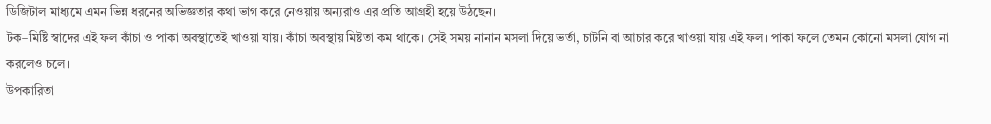ডিজিটাল মাধ্যমে এমন ভিন্ন ধরনের অভিজ্ঞতার কথা ভাগ করে নেওয়ায় অন্যরাও এর প্রতি আগ্রহী হয়ে উঠছেন।
টক–মিষ্টি স্বাদের এই ফল কাঁচা ও পাকা অবস্থাতেই খাওয়া যায়। কাঁচা অবস্থায় মিষ্টতা কম থাকে। সেই সময় নানান মসলা দিয়ে ভর্তা, চাটনি বা আচার করে খাওয়া যায় এই ফল। পাকা ফলে তেমন কোনো মসলা যোগ না করলেও চলে।
উপকারিতা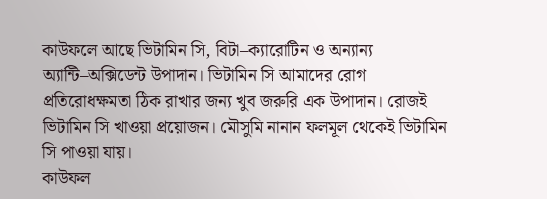কাউফলে আছে ভিটামিন সি, বিটা–ক্যারোটিন ও অন্যান্য অ্যান্টি–অক্সিডেন্ট উপাদান। ভিটামিন সি আমাদের রোগ প্রতিরোধক্ষমতা ঠিক রাখার জন্য খুব জরুরি এক উপাদান। রোজই ভিটামিন সি খাওয়া প্রয়োজন। মৌসুমি নানান ফলমূল থেকেই ভিটামিন সি পাওয়া যায়।
কাউফল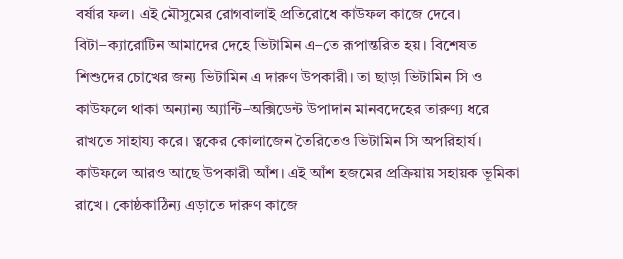বর্ষার ফল। এই মৌসুমের রোগবালাই প্রতিরোধে কাউফল কাজে দেবে। বিটা–ক্যারোটিন আমাদের দেহে ভিটামিন এ–তে রূপান্তরিত হয়। বিশেষত শিশুদের চোখের জন্য ভিটামিন এ দারুণ উপকারী। তা ছাড়া ভিটামিন সি ও কাউফলে থাকা অন্যান্য অ্যান্টি–অক্সিডেন্ট উপাদান মানবদেহের তারুণ্য ধরে রাখতে সাহায্য করে। ত্বকের কোলাজেন তৈরিতেও ভিটামিন সি অপরিহার্য।
কাউফলে আরও আছে উপকারী আঁশ। এই আঁশ হজমের প্রক্রিয়ায় সহায়ক ভূমিকা রাখে। কোষ্ঠকাঠিন্য এড়াতে দারুণ কাজে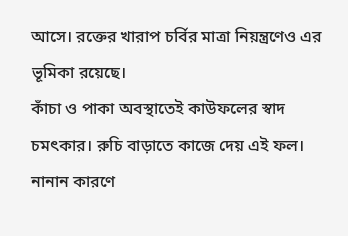আসে। রক্তের খারাপ চর্বির মাত্রা নিয়ন্ত্রণেও এর ভূমিকা রয়েছে।
কাঁচা ও পাকা অবস্থাতেই কাউফলের স্বাদ চমৎকার। রুচি বাড়াতে কাজে দেয় এই ফল। নানান কারণে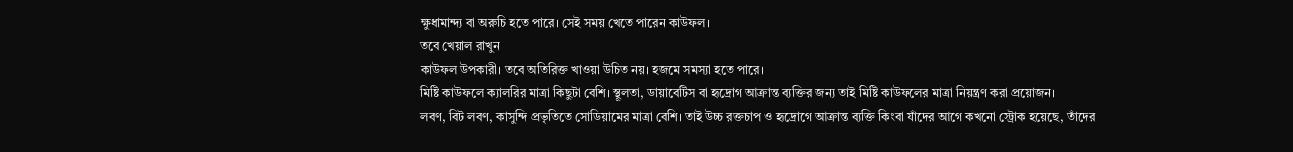ক্ষুধামান্দ্য বা অরুচি হতে পারে। সেই সময় খেতে পারেন কাউফল।
তবে খেয়াল রাখুন
কাউফল উপকারী। তবে অতিরিক্ত খাওয়া উচিত নয়। হজমে সমস্যা হতে পারে।
মিষ্টি কাউফলে ক্যালরির মাত্রা কিছুটা বেশি। স্থূলতা, ডায়াবেটিস বা হৃদ্রোগ আক্রান্ত ব্যক্তির জন্য তাই মিষ্টি কাউফলের মাত্রা নিয়ন্ত্রণ করা প্রয়োজন।
লবণ, বিট লবণ, কাসুন্দি প্রভৃতিতে সোডিয়ামের মাত্রা বেশি। তাই উচ্চ রক্তচাপ ও হৃদ্রোগে আক্রান্ত ব্যক্তি কিংবা যাঁদের আগে কখনো স্ট্রোক হয়েছে, তাঁদের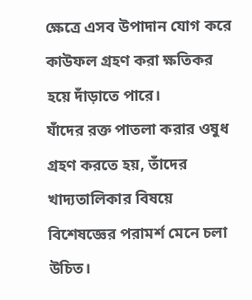ক্ষেত্রে এসব উপাদান যোগ করে কাউফল গ্রহণ করা ক্ষতিকর হয়ে দাঁড়াতে পারে।
যাঁদের রক্ত পাতলা করার ওষুধ গ্রহণ করতে হয়, তাঁদের খাদ্যতালিকার বিষয়ে বিশেষজ্ঞের পরামর্শ মেনে চলা উচিত।